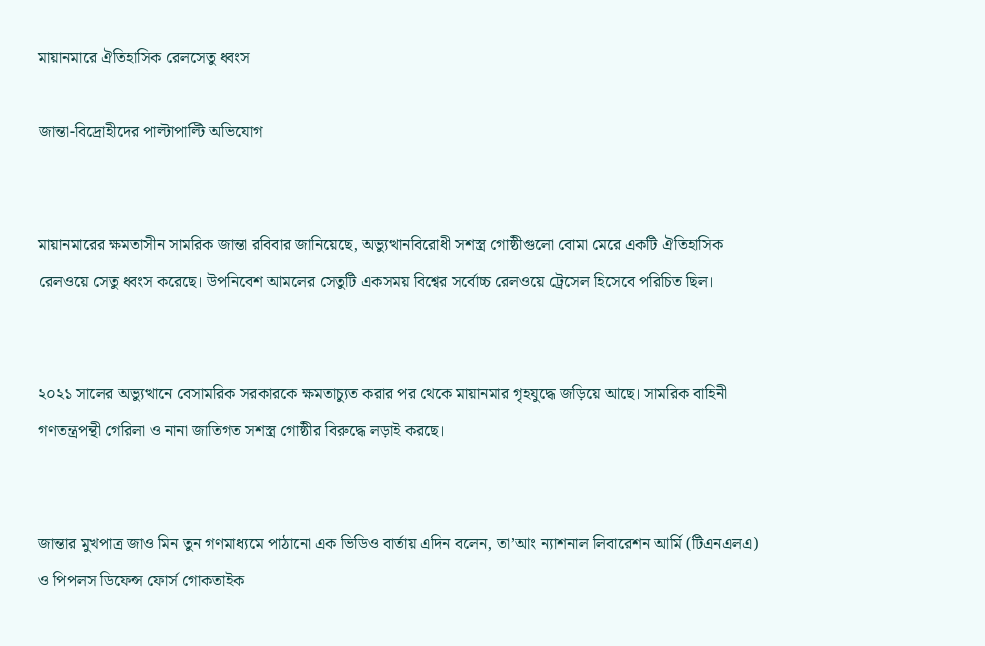মায়ানমারে ঐতিহাসিক রেলসেতু ধ্বংস

জান্তা-বিদ্রোহীদের পাল্টাপাল্টি অভিযোগ


মায়ানমারের ক্ষমতাসীন সামরিক জান্তা রবিবার জানিয়েছে, অভ্যুত্থানবিরোধী সশস্ত্র গোষ্ঠীগুলো বোমা মেরে একটি ঐতিহাসিক রেলওয়ে সেতু ধ্বংস করেছে। উপনিবেশ আমলের সেতুটি একসময় বিশ্বের সর্বোচ্চ রেলওয়ে ট্রেসেল হিসেবে পরিচিত ছিল।


২০২১ সালের অভ্যুত্থানে বেসামরিক সরকারকে ক্ষমতাচ্যুত করার পর থেকে মায়ানমার গৃহযুদ্ধে জড়িয়ে আছে। সামরিক বাহিনী গণতন্ত্রপন্থী গেরিলা ও নানা জাতিগত সশস্ত্র গোষ্ঠীর বিরুদ্ধে লড়াই করছে।


জান্তার মুখপাত্র জাও মিন তুন গণমাধ্যমে পাঠানো এক ভিডিও বার্তায় এদিন বলেন, তা’আং ন্যাশনাল লিবারেশন আর্মি (টিএনএলএ) ও পিপলস ডিফেন্স ফোর্স গোকতাইক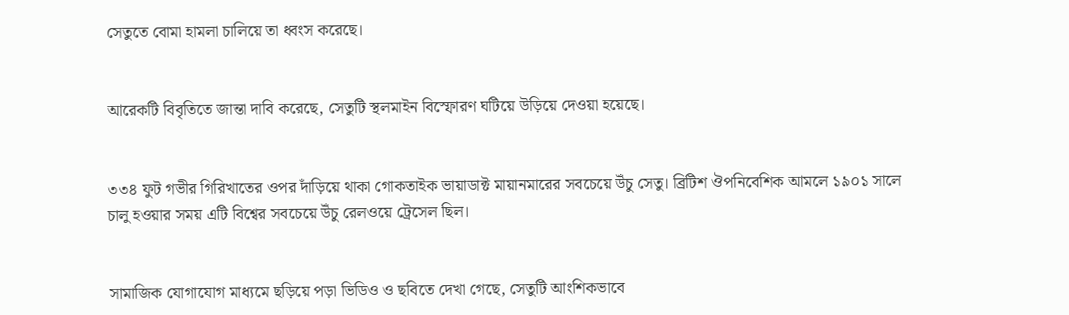সেতুতে বোমা হামলা চালিয়ে তা ধ্বংস করেছে।


আরেকটি বিবৃতিতে জান্তা দাবি করেছে, সেতুটি স্থলমাইন বিস্ফোরণ ঘটিয়ে উড়িয়ে দেওয়া হয়েছে।


৩৩৪ ফুট গভীর গিরিখাতের ওপর দাঁড়িয়ে থাকা গোকতাইক ভায়াডাক্ট মায়ানমারের সবচেয়ে উঁচু সেতু। ব্রিটিশ ঔপনিবেশিক আমলে ১৯০১ সালে চালু হওয়ার সময় এটি বিশ্বের সবচেয়ে উঁচু রেলওয়ে ট্রেসেল ছিল।


সামাজিক যোগাযোগ মাধ্যমে ছড়িয়ে পড়া ভিডিও ও ছবিতে দেখা গেছে, সেতুটি আংশিকভাবে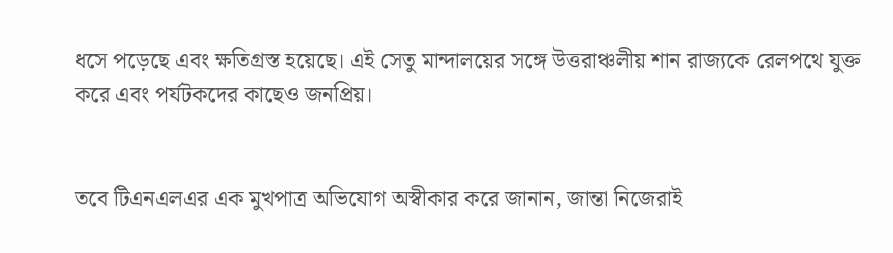ধসে পড়েছে এবং ক্ষতিগ্রস্ত হয়েছে। এই সেতু মান্দালয়ের সঙ্গে উত্তরাঞ্চলীয় শান রাজ্যকে রেলপথে যুক্ত করে এবং পর্যটকদের কাছেও জনপ্রিয়।


তবে টিএনএলএর এক মুখপাত্র অভিযোগ অস্বীকার করে জানান, জান্তা নিজেরাই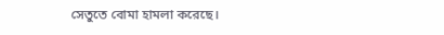সেতুতে বোমা হামলা করেছে।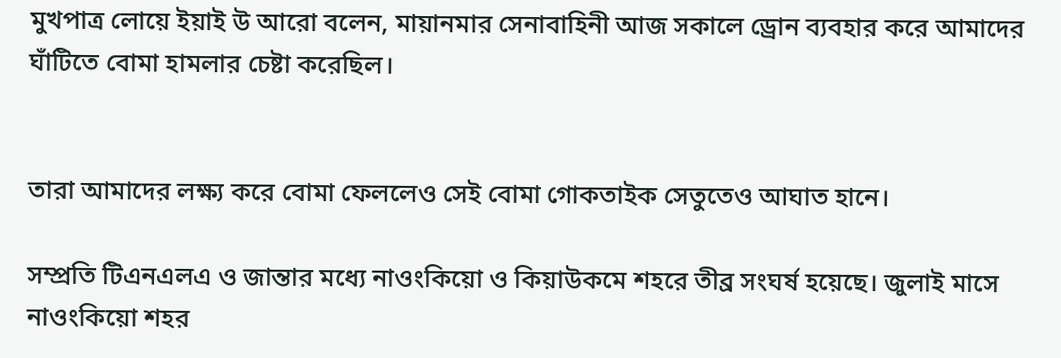মুখপাত্র লোয়ে ইয়াই উ আরো বলেন, মায়ানমার সেনাবাহিনী আজ সকালে ড্রোন ব্যবহার করে আমাদের ঘাঁটিতে বোমা হামলার চেষ্টা করেছিল।


তারা আমাদের লক্ষ্য করে বোমা ফেললেও সেই বোমা গোকতাইক সেতুতেও আঘাত হানে।

সম্প্রতি টিএনএলএ ও জান্তার মধ্যে নাওংকিয়ো ও কিয়াউকমে শহরে তীব্র সংঘর্ষ হয়েছে। জুলাই মাসে নাওংকিয়ো শহর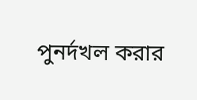পুনর্দখল করার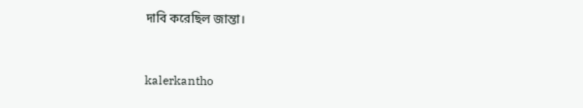দাবি করেছিল জান্তা।


kalerkantho